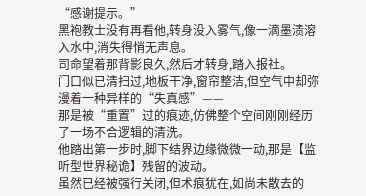“感谢提示。”
黑袍教士没有再看他,转身没入雾气,像一滴墨渍溶入水中,消失得悄无声息。
司命望着那背影良久,然后才转身,踏入报社。
门口似已清扫过,地板干净,窗帘整洁,但空气中却弥漫着一种异样的“失真感”——
那是被“重置”过的痕迹,仿佛整个空间刚刚经历了一场不合逻辑的清洗。
他踏出第一步时,脚下结界边缘微微一动,那是【监听型世界秘诡】残留的波动。
虽然已经被强行关闭,但术痕犹在,如尚未散去的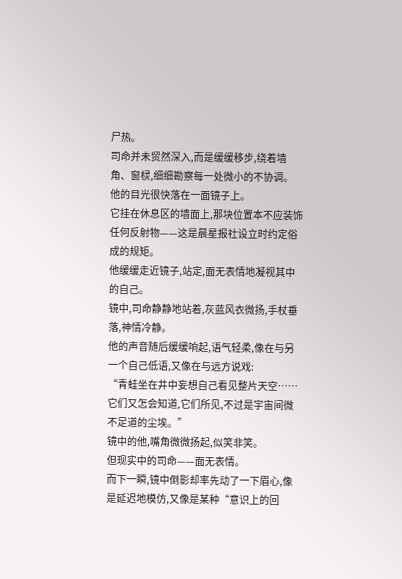尸热。
司命并未贸然深入,而是缓缓移步,绕着墙角、窗棂,细细勘察每一处微小的不协调。
他的目光很快落在一面镜子上。
它挂在休息区的墙面上,那块位置本不应装饰任何反射物——这是晨星报社设立时约定俗成的规矩。
他缓缓走近镜子,站定,面无表情地凝视其中的自己。
镜中,司命静静地站着,灰蓝风衣微扬,手杖垂落,神情冷静。
他的声音随后缓缓响起,语气轻柔,像在与另一个自己低语,又像在与远方说戏:
“青蛙坐在井中妄想自己看见整片天空……它们又怎会知道,它们所见,不过是宇宙间微不足道的尘埃。”
镜中的他,嘴角微微扬起,似笑非笑。
但现实中的司命——面无表情。
而下一瞬,镜中倒影却率先动了一下眉心,像是延迟地模仿,又像是某种“意识上的回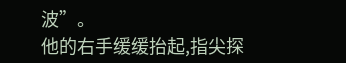波”。
他的右手缓缓抬起,指尖探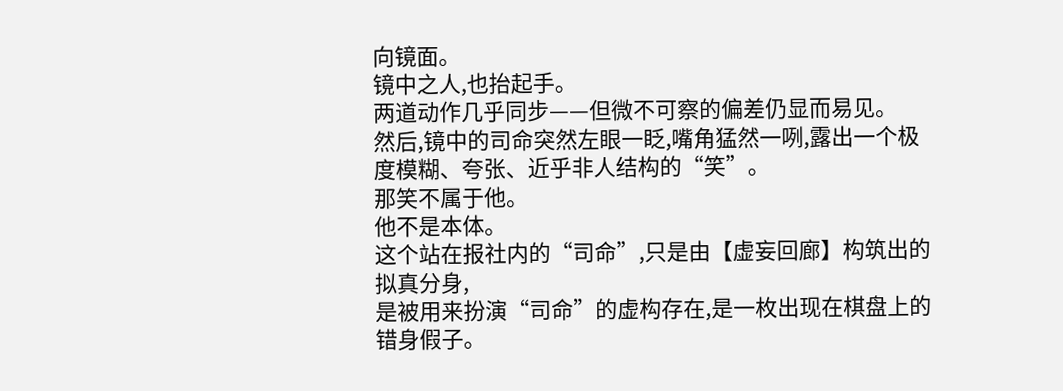向镜面。
镜中之人,也抬起手。
两道动作几乎同步——但微不可察的偏差仍显而易见。
然后,镜中的司命突然左眼一眨,嘴角猛然一咧,露出一个极度模糊、夸张、近乎非人结构的“笑”。
那笑不属于他。
他不是本体。
这个站在报社内的“司命”,只是由【虚妄回廊】构筑出的拟真分身,
是被用来扮演“司命”的虚构存在,是一枚出现在棋盘上的错身假子。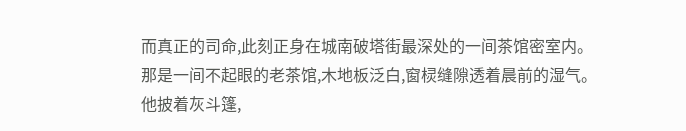而真正的司命,此刻正身在城南破塔街最深处的一间茶馆密室内。
那是一间不起眼的老茶馆,木地板泛白,窗棂缝隙透着晨前的湿气。
他披着灰斗篷,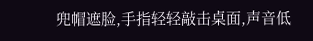兜帽遮脸,手指轻轻敲击桌面,声音低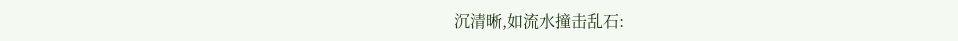沉清晰,如流水撞击乱石: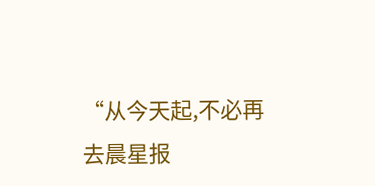“从今天起,不必再去晨星报